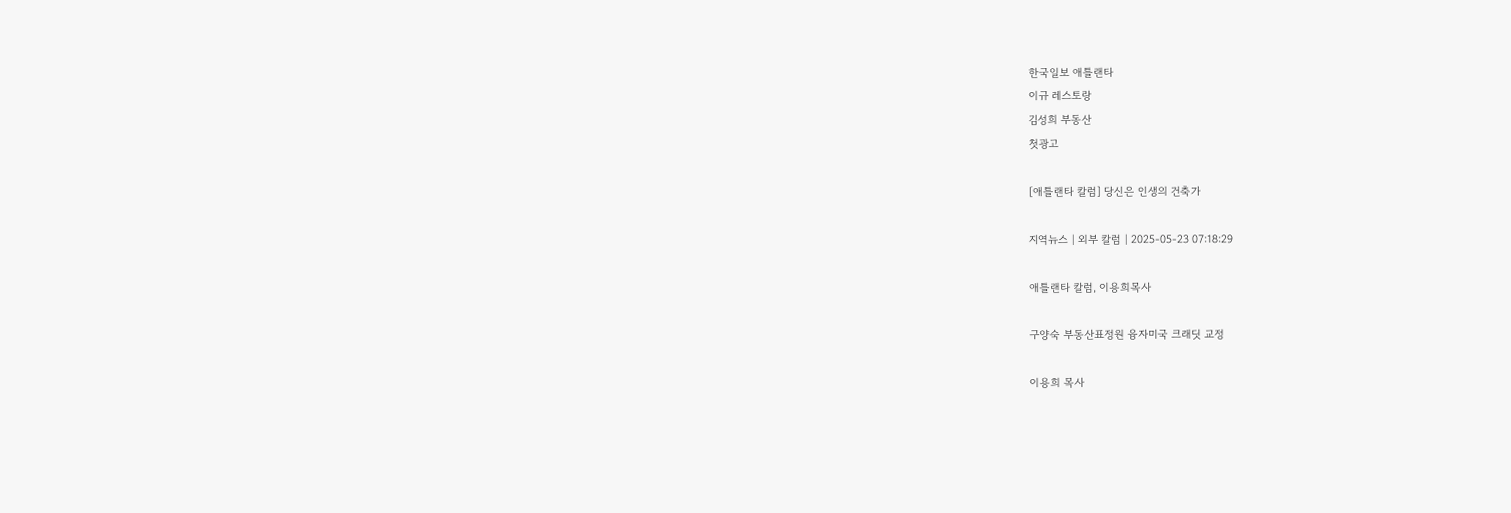한국일보 애틀랜타
이규 레스토랑
김성희 부동산
첫광고

[애틀랜타 칼럼] 당신은 인생의 건축가

지역뉴스 | 외부 칼럼 | 2025-05-23 07:18:29

애틀랜타 칼럼, 이용희목사

구양숙 부동산표정원 융자미국 크래딧 교정

이용희 목사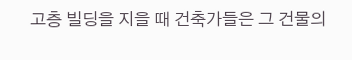고층 빌딩을 지을 때 건축가들은 그 건물의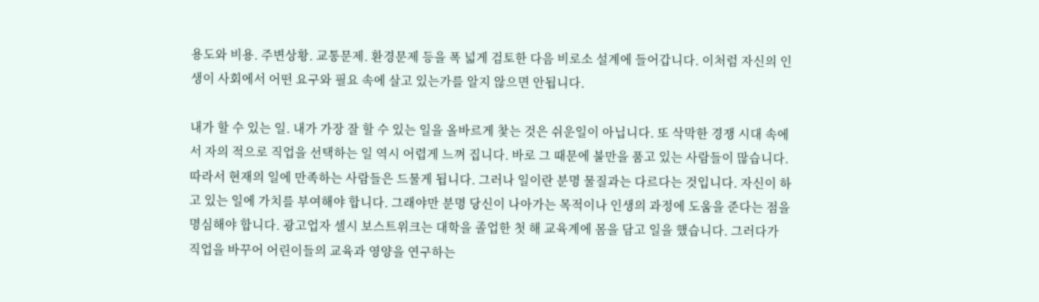용도와 비용. 주변상황. 교통문제. 환경문제 등을 폭 넓게 검토한 다음 비로소 설계에 들어갑니다. 이처럼 자신의 인생이 사회에서 어떤 요구와 필요 속에 살고 있는가를 알지 않으면 안됩니다.

내가 할 수 있는 일. 내가 가장 잘 할 수 있는 일을 올바르게 찿는 것은 쉬운일이 아닙니다. 또 삭막한 경쟁 시대 속에서 자의 적으로 직업을 선택하는 일 역시 어렵게 느껴 집니다. 바로 그 때문에 불만을 품고 있는 사람들이 많습니다. 따라서 현재의 일에 만족하는 사람들은 드물게 됩니다. 그러나 일이란 분명 물질과는 다르다는 것입니다. 자신이 하고 있는 일에 가치를 부여해야 합니다. 그래야만 분명 당신이 나아가는 목적이나 인생의 과정에 도움을 준다는 점을 명심해야 합니다. 광고업자 셀시 보스트위크는 대학을 졸업한 첫 해 교육계에 몸을 담고 일을 했습니다. 그러다가 직업을 바꾸어 어린이들의 교육과 영양을 연구하는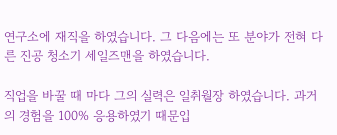연구소에 재직을 하였습니다. 그 다음에는 또 분야가 전혀 다른 진공 청소기 세일즈맨을 하였습니다.

직업을 바꿀 때 마다 그의 실력은 일취월장 하였습니다. 과거의 경험을 100% 응용하였기 때문입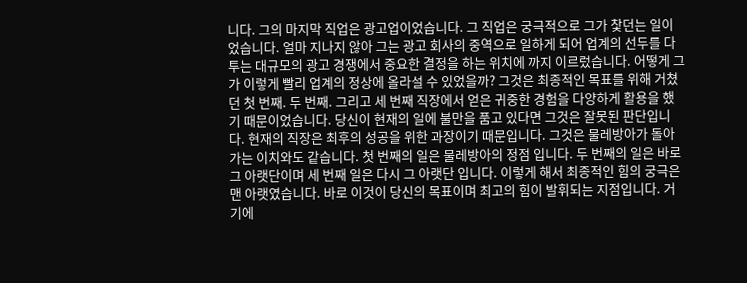니다. 그의 마지막 직업은 광고업이었습니다. 그 직업은 궁극적으로 그가 찿던는 일이었습니다. 얼마 지나지 않아 그는 광고 회사의 중역으로 일하게 되어 업계의 선두를 다투는 대규모의 광고 경쟁에서 중요한 결정을 하는 위치에 까지 이르렀습니다. 어떻게 그가 이렇게 빨리 업계의 정상에 올라설 수 있었을까? 그것은 최종적인 목표를 위해 거쳤던 첫 번째. 두 번째. 그리고 세 번째 직장에서 얻은 귀중한 경험을 다양하게 활용을 했기 때문이었습니다. 당신이 현재의 일에 불만을 품고 있다면 그것은 잘못된 판단입니다. 현재의 직장은 최후의 성공을 위한 과장이기 때문입니다. 그것은 물레방아가 돌아가는 이치와도 같습니다. 첫 번째의 일은 물레방아의 정점 입니다. 두 번째의 일은 바로 그 아랫단이며 세 번째 일은 다시 그 아랫단 입니다. 이렇게 해서 최종적인 힘의 궁극은 맨 아랫였습니다. 바로 이것이 당신의 목표이며 최고의 힘이 발휘되는 지점입니다. 거기에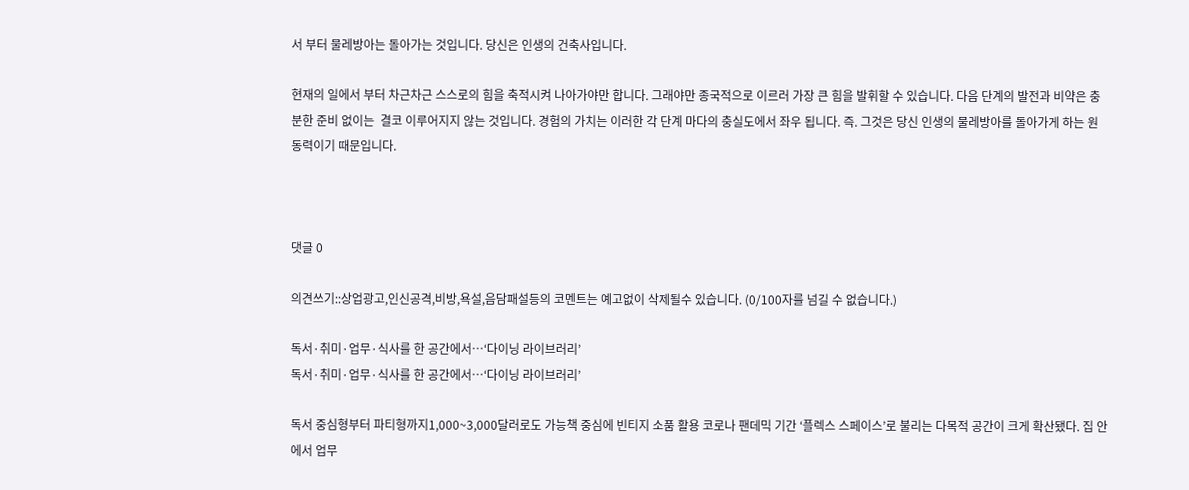서 부터 물레방아는 돌아가는 것입니다. 당신은 인생의 건축사입니다.

현재의 일에서 부터 차근차근 스스로의 힘을 축적시켜 나아가야만 합니다. 그래야만 종국적으로 이르러 가장 큰 힘을 발휘할 수 있습니다. 다음 단계의 발전과 비약은 충분한 준비 없이는  결코 이루어지지 않는 것입니다. 경험의 가치는 이러한 각 단계 마다의 충실도에서 좌우 됩니다. 즉. 그것은 당신 인생의 물레방아를 돌아가게 하는 원동력이기 때문입니다.



댓글 0

의견쓰기::상업광고,인신공격,비방,욕설,음담패설등의 코멘트는 예고없이 삭제될수 있습니다. (0/100자를 넘길 수 없습니다.)

독서·취미·업무·식사를 한 공간에서…‘다이닝 라이브러리’
독서·취미·업무·식사를 한 공간에서…‘다이닝 라이브러리’

독서 중심형부터 파티형까지1,000~3,000달러로도 가능책 중심에 빈티지 소품 활용 코로나 팬데믹 기간 ‘플렉스 스페이스’로 불리는 다목적 공간이 크게 확산됐다. 집 안에서 업무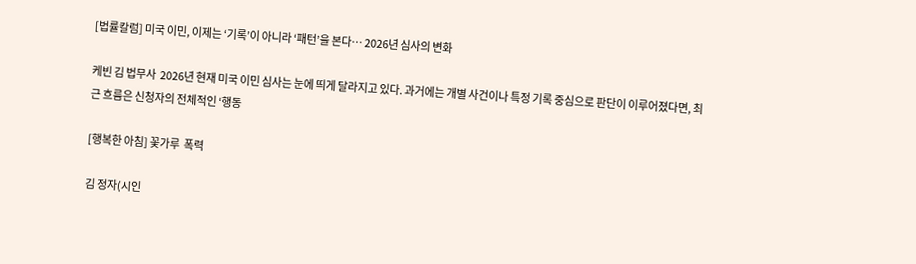[법률칼럼] 미국 이민, 이제는 ‘기록’이 아니라 ‘패턴’을 본다… 2026년 심사의 변화

케빈 김 법무사  2026년 현재 미국 이민 심사는 눈에 띄게 달라지고 있다. 과거에는 개별 사건이나 특정 기록 중심으로 판단이 이루어졌다면, 최근 흐름은 신청자의 전체적인 ‘행동

[행복한 아침] 꽃가루  폭력

김 정자(시인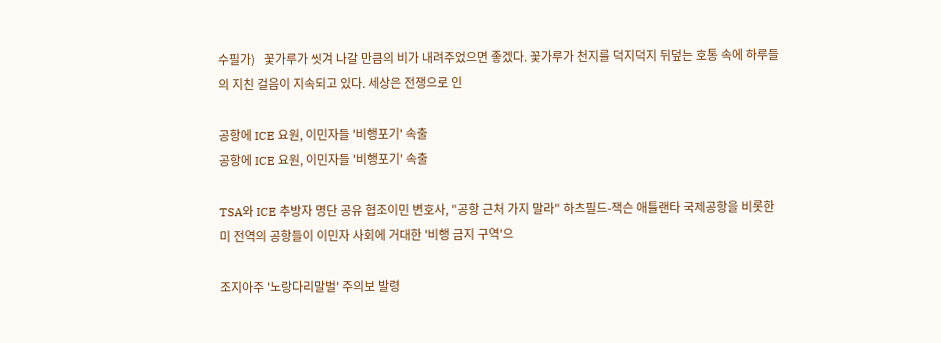수필가)   꽃가루가 씻겨 나갈 만큼의 비가 내려주었으면 좋겠다. 꽃가루가 천지를 덕지덕지 뒤덮는 호통 속에 하루들의 지친 걸음이 지속되고 있다. 세상은 전쟁으로 인

공항에 ICE 요원, 이민자들 '비행포기' 속출
공항에 ICE 요원, 이민자들 '비행포기' 속출

TSA와 ICE 추방자 명단 공유 협조이민 변호사, "공항 근처 가지 말라" 하츠필드-잭슨 애틀랜타 국제공항을 비롯한 미 전역의 공항들이 이민자 사회에 거대한 '비행 금지 구역'으

조지아주 '노랑다리말벌' 주의보 발령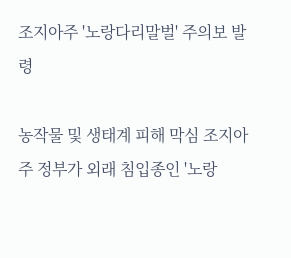조지아주 '노랑다리말벌' 주의보 발령

농작물 및 생태계 피해 막심 조지아주 정부가 외래 침입종인 '노랑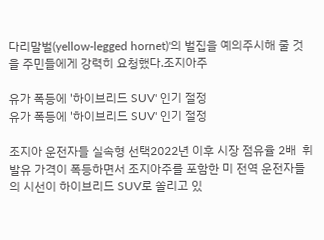다리말벌(yellow-legged hornet)'의 벌집을 예의주시해 줄 것을 주민들에게 강력히 요청했다.조지아주

유가 폭등에 '하이브리드 SUV' 인기 절정
유가 폭등에 '하이브리드 SUV' 인기 절정

조지아 운전자들 실속형 선택2022년 이후 시장 점유율 2배  휘발유 가격이 폭등하면서 조지아주를 포함한 미 전역 운전자들의 시선이 하이브리드 SUV로 쏠리고 있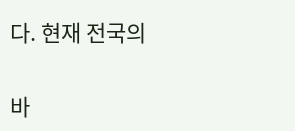다. 현재 전국의

바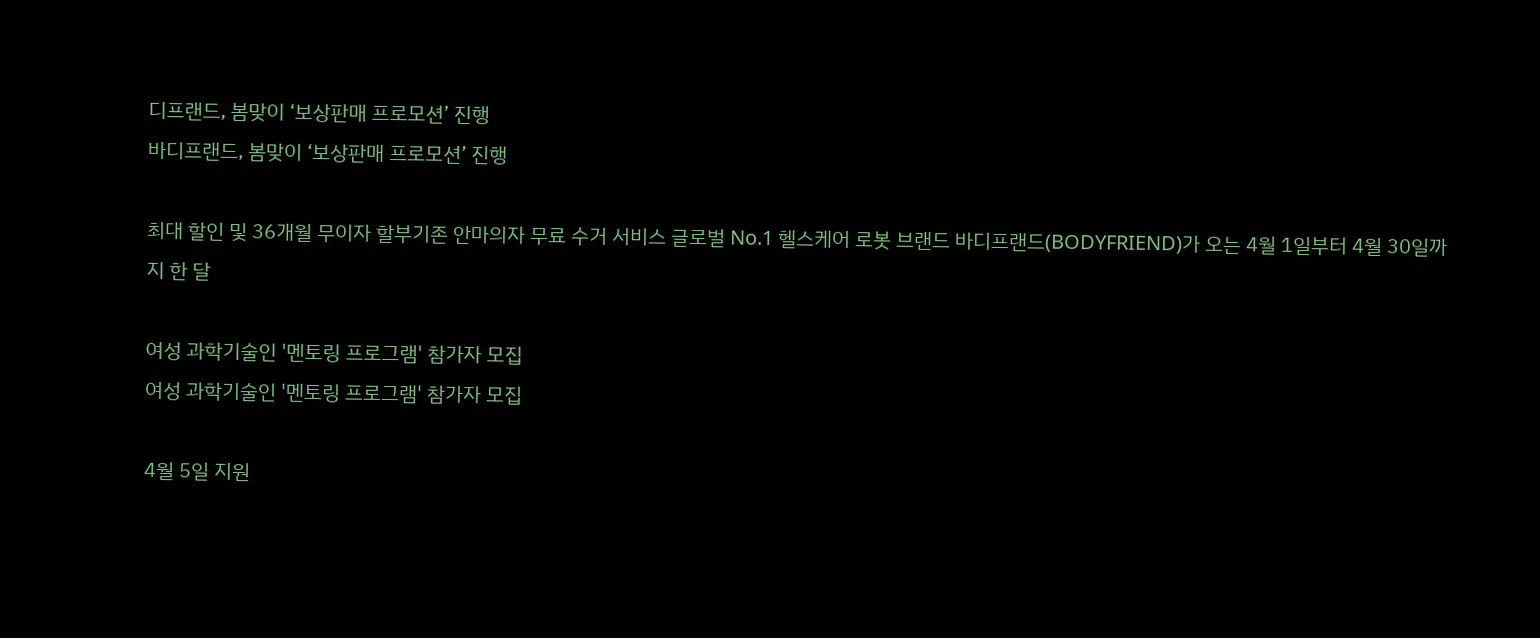디프랜드, 봄맞이 ‘보상판매 프로모션’ 진행
바디프랜드, 봄맞이 ‘보상판매 프로모션’ 진행

최대 할인 및 36개월 무이자 할부기존 안마의자 무료 수거 서비스 글로벌 No.1 헬스케어 로봇 브랜드 바디프랜드(BODYFRIEND)가 오는 4월 1일부터 4월 30일까지 한 달

여성 과학기술인 '멘토링 프로그램' 참가자 모집
여성 과학기술인 '멘토링 프로그램' 참가자 모집

4월 5일 지원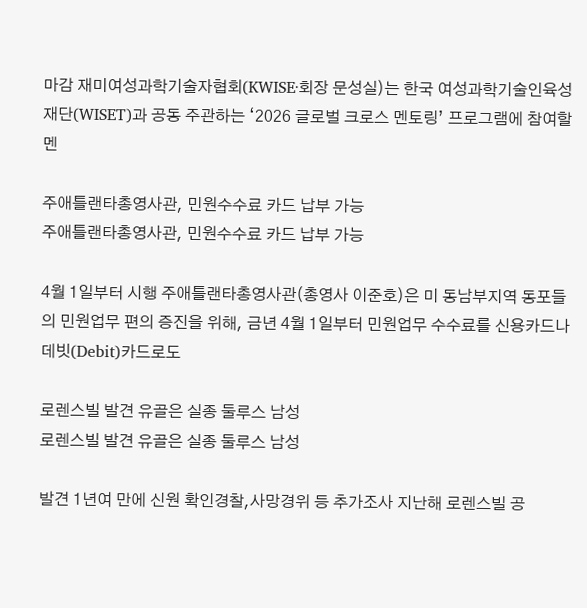마감 재미여성과학기술자협회(KWISE·회장 문성실)는 한국 여성과학기술인육성재단(WISET)과 공동 주관하는 ‘2026 글로벌 크로스 멘토링’ 프로그램에 참여할 멘

주애틀랜타총영사관, 민원수수료 카드 납부 가능
주애틀랜타총영사관, 민원수수료 카드 납부 가능

4월 1일부터 시행 주애틀랜타총영사관(총영사 이준호)은 미 동남부지역 동포들의 민원업무 편의 증진을 위해, 금년 4월 1일부터 민원업무 수수료를 신용카드나 데빗(Debit)카드로도

로렌스빌 발견 유골은 실종 둘루스 남성
로렌스빌 발견 유골은 실종 둘루스 남성

발견 1년여 만에 신원 확인경찰,사망경위 등 추가조사 지난해 로렌스빌 공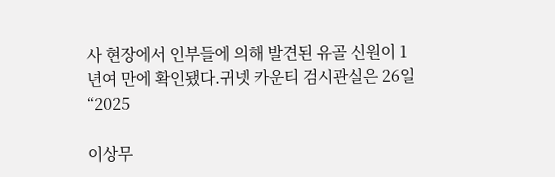사 현장에서 인부들에 의해 발견된 유골 신원이 1년여 만에 확인됐다.귀넷 카운티 검시관실은 26일 “2025

이상무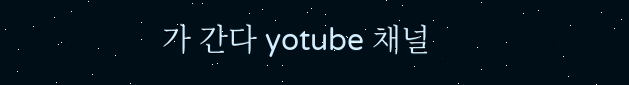가 간다 yotube 채널